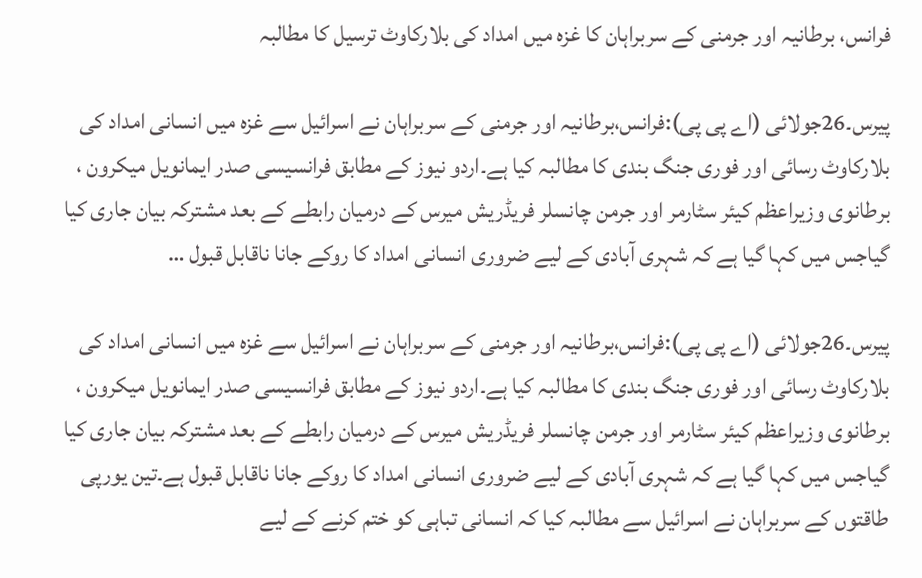فرانس، برطانیہ اور جرمنی کے سربراہان کا غزہ میں امداد کی بلارکاوٹ ترسیل کا مطالبہ

پیرس۔26جولائی (اے پی پی):فرانس،برطانیہ اور جرمنی کے سربراہان نے اسرائیل سے غزہ میں انسانی امداد کی بلارکاوٹ رسائی اور فوری جنگ بندی کا مطالبہ کیا ہے۔اردو نیوز کے مطابق فرانسیسی صدر ایمانویل میکرون ، برطانوی وزیراعظم کیئر سٹارمر اور جرمن چانسلر فریڈریش میرس کے درمیان رابطے کے بعد مشترکہ بیان جاری کیا گیاجس میں کہا گیا ہے کہ شہری آبادی کے لیے ضروری انسانی امداد کا روکے جانا ناقابل قبول …

پیرس۔26جولائی (اے پی پی):فرانس،برطانیہ اور جرمنی کے سربراہان نے اسرائیل سے غزہ میں انسانی امداد کی بلارکاوٹ رسائی اور فوری جنگ بندی کا مطالبہ کیا ہے۔اردو نیوز کے مطابق فرانسیسی صدر ایمانویل میکرون ، برطانوی وزیراعظم کیئر سٹارمر اور جرمن چانسلر فریڈریش میرس کے درمیان رابطے کے بعد مشترکہ بیان جاری کیا گیاجس میں کہا گیا ہے کہ شہری آبادی کے لیے ضروری انسانی امداد کا روکے جانا ناقابل قبول ہے۔تین یورپی طاقتوں کے سربراہان نے اسرائیل سے مطالبہ کیا کہ انسانی تباہی کو ختم کرنے کے لیے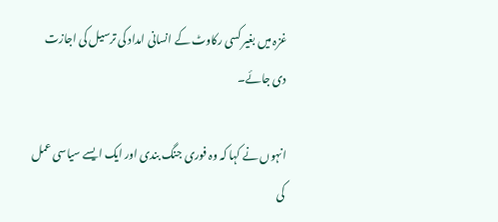غزہ میں بغیر کسی رکاوٹ کے انسانی امداد کی ترسیل کی اجازت دی جائے۔

انہوں نے کہا کہ وہ فوری جنگ بندی اور ایک ایسے سیاسی عمل کی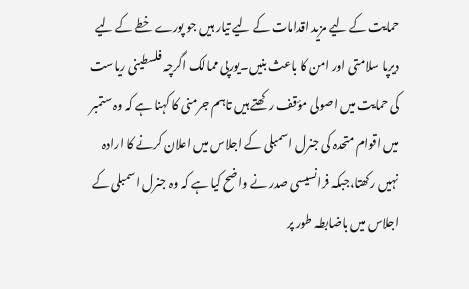حمایت کے لیے مزید اقدامات کے لیے تیار ہیں جو پورے خطے کے لیے دیرپا سلامتی اور امن کا باعث بنیں۔یورپی ممالک اگرچہ فلسطینی ریاست کی حمایت میں اصولی مؤقف رکھتے ہیں تاہم جرمنی کا کہنا ہے کہ وہ ستمبر میں اقوام متحدہ کی جنرل اسمبلی کے اجلاس میں اعلان کرنے کا ارادہ نہیں رکھتا،جبکہ فرانسیسی صدر نے واضح کیا ہے کہ وہ جنرل اسمبلی کے اجلاس میں باضابطہ طور پر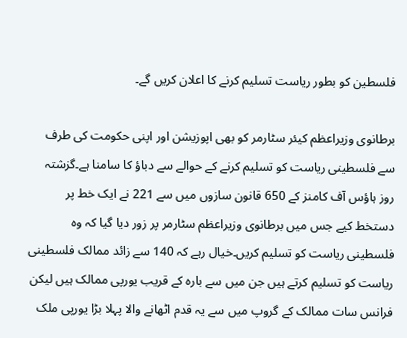فلسطین کو بطور ریاست تسلیم کرنے کا اعلان کریں گے۔

برطانوی وزیراعظم کیئر سٹارمر کو بھی اپوزیشن اور اپنی حکومت کی طرف سے فلسطینی ریاست کو تسلیم کرنے کے حوالے سے دباؤ کا سامنا ہے۔گزشتہ روز ہاؤس آف کامنز کے 650 قانون سازوں میں سے 221 نے ایک خط پر دستخط کیے جس میں برطانوی وزیراعظم سٹارمر پر زور دیا گیا کہ وہ فلسطینی ریاست کو تسلیم کریں۔خیال رہے کہ 140 سے زائد ممالک فلسطینی ریاست کو تسلیم کرتے ہیں جن میں سے بارہ کے قریب یورپی ممالک ہیں لیکن فرانس سات ممالک کے گروپ میں سے یہ قدم اٹھانے والا پہلا بڑا یورپی ملک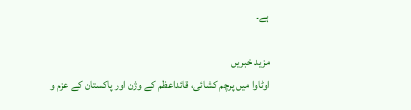ہے۔

مزید خبریں
اوٹاوا میں پرچم کشائی، قائداعظم کے وژن اور پاکستان کے عزم و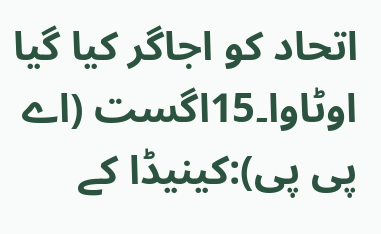اتحاد کو اجاگر کیا گیا اوٹاوا۔15اگست (اے پی پی):کینیڈا کے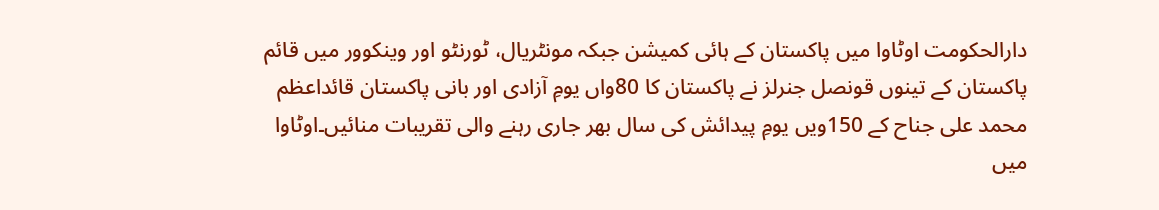دارالحکومت اوٹاوا میں پاکستان کے ہائی کمیشن جبکہ مونٹریال، ٹورنٹو اور وینکوور میں قائم پاکستان کے تینوں قونصل جنرلز نے پاکستان کا 80واں یومِ آزادی اور بانی پاکستان قائداعظم محمد علی جناح کے 150ویں یومِ پیدائش کی سال بھر جاری رہنے والی تقریبات منائیں۔اوٹاوا میں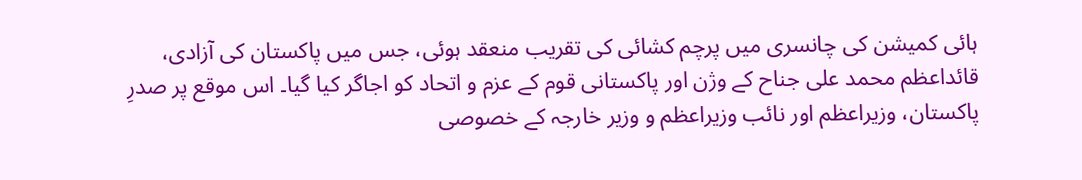ہائی کمیشن کی چانسری میں پرچم کشائی کی تقریب منعقد ہوئی، جس میں پاکستان کی آزادی، قائداعظم محمد علی جناح کے وژن اور پاکستانی قوم کے عزم و اتحاد کو اجاگر کیا گیا۔ اس موقع پر صدرِ پاکستان، وزیراعظم اور نائب وزیراعظم و وزیر خارجہ کے خصوصی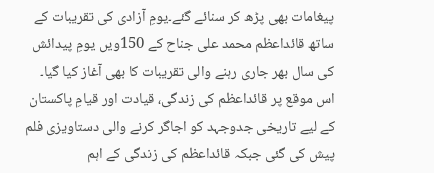پیغامات بھی پڑھ کر سنائے گئے۔یومِ آزادی کی تقریبات کے ساتھ قائداعظم محمد علی جناح کے 150ویں یومِ پیدائش کی سال بھر جاری رہنے والی تقریبات کا بھی آغاز کیا گیا۔ اس موقع پر قائداعظم کی زندگی، قیادت اور قیامِ پاکستان کے لیے تاریخی جدوجہد کو اجاگر کرنے والی دستاویزی فلم پیش کی گئی جبکہ قائداعظم کی زندگی کے اہم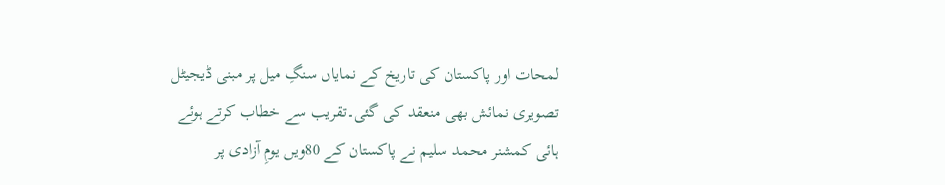لمحات اور پاکستان کی تاریخ کے نمایاں سنگِ میل پر مبنی ڈیجیٹل تصویری نمائش بھی منعقد کی گئی۔تقریب سے خطاب کرتے ہوئے ہائی کمشنر محمد سلیم نے پاکستان کے 80ویں یومِ آزادی پر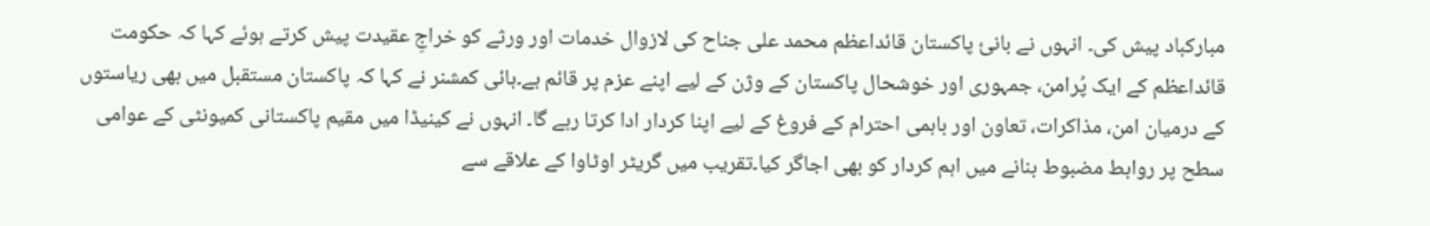مبارکباد پیش کی۔ انہوں نے بانیٔ پاکستان قائداعظم محمد علی جناح کی لازوال خدمات اور ورثے کو خراجِ عقیدت پیش کرتے ہوئے کہا کہ حکومت قائداعظم کے ایک پُرامن، جمہوری اور خوشحال پاکستان کے وژن کے لیے اپنے عزم پر قائم ہے۔ہائی کمشنر نے کہا کہ پاکستان مستقبل میں بھی ریاستوں کے درمیان امن، مذاکرات، تعاون اور باہمی احترام کے فروغ کے لیے اپنا کردار ادا کرتا رہے گا۔ انہوں نے کینیڈا میں مقیم پاکستانی کمیونٹی کے عوامی سطح پر روابط مضبوط بنانے میں اہم کردار کو بھی اجاگر کیا۔تقریب میں گریٹر اوٹاوا کے علاقے سے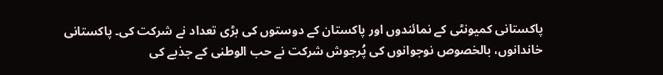پاکستانی کمیونٹی کے نمائندوں اور پاکستان کے دوستوں کی بڑی تعداد نے شرکت کی۔ پاکستانی خاندانوں، بالخصوص نوجوانوں کی پُرجوش شرکت نے حب الوطنی کے جذبے کی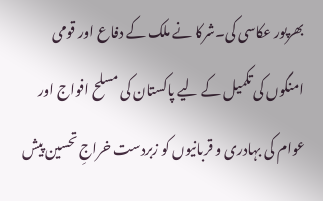بھرپور عکاسی کی۔شرکا نے ملک کے دفاع اور قومی امنگوں کی تکمیل کے لیے پاکستان کی مسلح افواج اور عوام کی بہادری و قربانیوں کو زبردست خراجِ تحسین پیش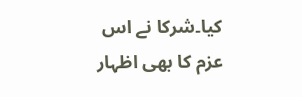کیا۔شرکا نے اس عزم کا بھی اظہار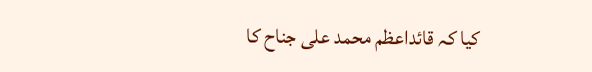کیا کہ قائداعظم محمد علی جناح کا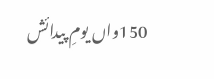150واں یومِ پیدائش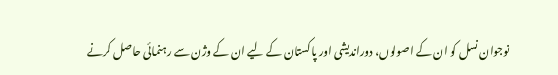نوجوان نسل کو ان کے اصولوں، دوراندیشی اور پاکستان کے لیے ان کے وژن سے رہنمائی حاصل کرنے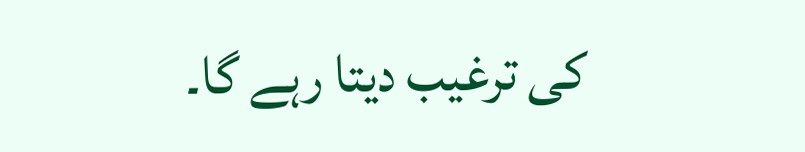کی ترغیب دیتا رہے گا۔